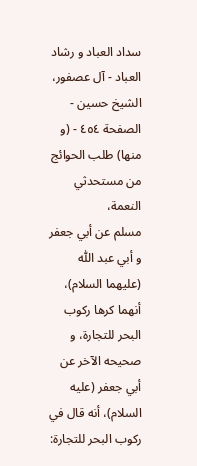سداد العباد و رشاد العباد - آل عصفور، الشيخ حسين - الصفحة ٤٥٤ - (و منها) طلب الحوائج من مستحدثي النعمة،
مسلم عن أبي جعفر و أبي عبد اللّٰه (عليهما السلام)، أنهما كرها ركوب البحر للتجارة، و صحيحه الآخر عن أبي جعفر (عليه السلام)، أنه قال في ركوب البحر للتجارة: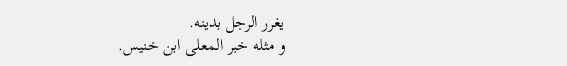يغرر الرجل بدينه.
و مثله خبر المعلى ابن خنيس.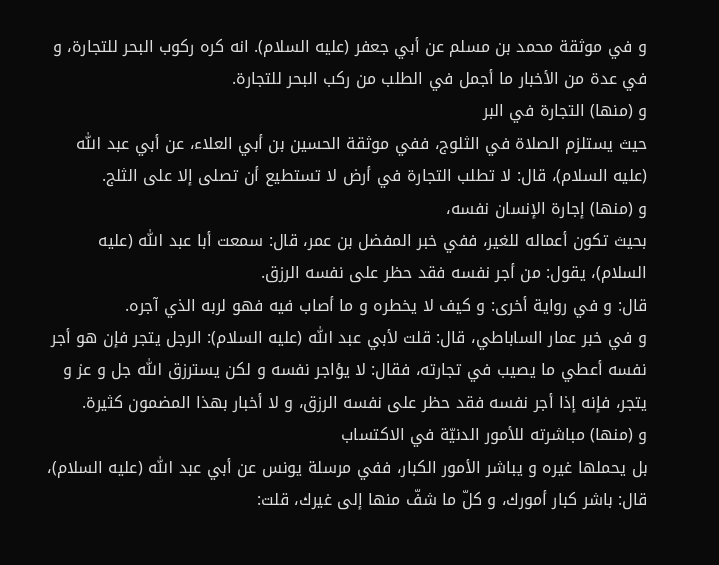و في موثقة محمد بن مسلم عن أبي جعفر (عليه السلام). انه كره ركوب البحر للتجارة، و في عدة من الأخبار ما أجمل في الطلب من ركب البحر للتجارة.
و (منها) التجارة في البر
حيث يستلزم الصلاة في الثلوج، ففي موثقة الحسين بن أبي العلاء، عن أبي عبد اللّٰه (عليه السلام)، قال: لا تطلب التجارة في أرض لا تستطيع أن تصلى إلا على الثلج.
و (منها) إجارة الإنسان نفسه،
بحيث تكون أعماله للغير، ففي خبر المفضل بن عمر، قال: سمعت أبا عبد اللّٰه (عليه السلام)، يقول: من أجر نفسه فقد حظر على نفسه الرزق.
قال: و في رواية أخرى: و كيف لا يخطره و ما أصاب فيه فهو لربه الذي آجره.
و في خبر عمار الساباطي، قال: قلت لأبي عبد اللّٰه (عليه السلام): الرجل يتجر فإن هو أجر نفسه أعطي ما يصيب في تجارته، فقال: لا يؤاجر نفسه و لكن يسترزق اللّٰه جل و عز و يتجر، فإنه إذا أجر نفسه فقد حظر على نفسه الرزق، و لا أخبار بهذا المضمون كثيرة.
و (منها) مباشرته للأمور الدنيّة في الاكتساب
بل يحملها غيره و يباشر الأمور الكبار، ففي مرسلة يونس عن أبي عبد اللّٰه (عليه السلام)، قال: باشر كبار أمورك، و كلّ ما شفّ منها إلى غيرك، قلت: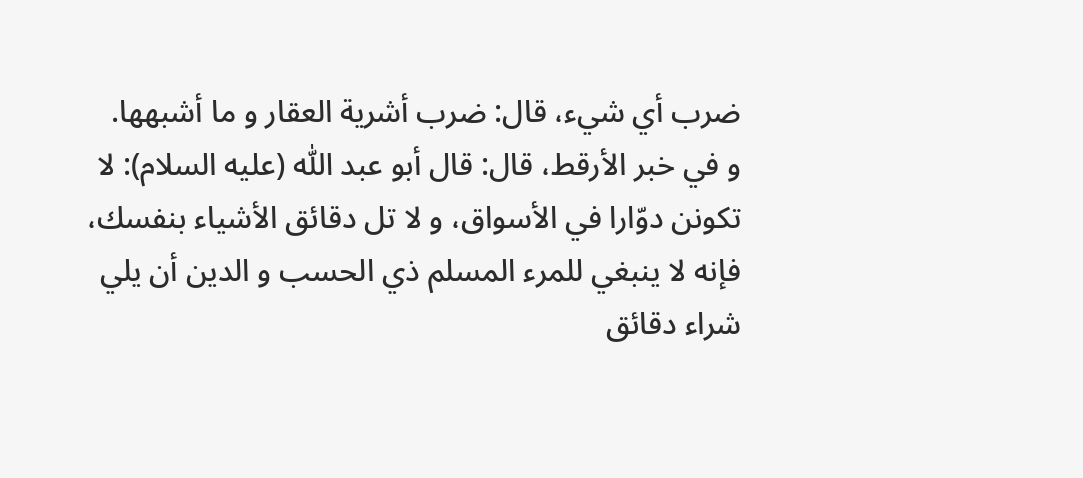ضرب أي شيء، قال: ضرب أشرية العقار و ما أشبهها.
و في خبر الأرقط، قال: قال أبو عبد اللّٰه (عليه السلام): لا تكونن دوّارا في الأسواق، و لا تل دقائق الأشياء بنفسك، فإنه لا ينبغي للمرء المسلم ذي الحسب و الدين أن يلي شراء دقائق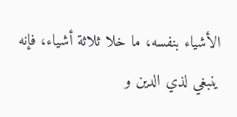الأشياء بنفسه، ما خلا ثلاثة أشياء، فإنه ينبغي لذي الدين و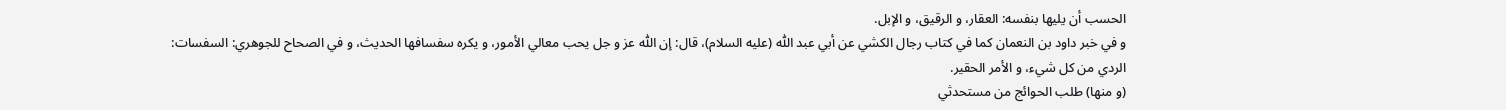الحسب أن يليها بنفسه: العقار، و الرقيق، و الإبل.
و في خبر داود بن النعمان كما في كتاب رجال الكشي عن أبي عبد اللّٰه (عليه السلام)، قال: إن اللّٰه عز و جل يحب معالي الأمور، و يكره سفسافها الحديث، و في الصحاح للجوهري: السفسات: الردي من كل شيء، و الأمر الحقير.
(و منها) طلب الحوائج من مستحدثي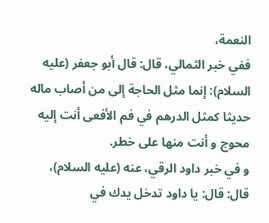النعمة،
ففي خبر الثمالي، قال: قال أبو جعفر (عليه السلام): إنما مثل الحاجة إلى من أصاب ماله حديثا كمثل الدرهم في فم الأفعى أنت إليه محوج و أنت منها على خطر.
و في خبر داود الرقي، عنه (عليه السلام)، قال: قال: يا داود تدخل يدك في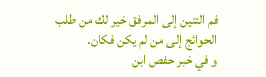فم التنين إلى المرفق خير لك من طلب الحوائج إلى من لم يكن فكان.
و في خبر حفص ابن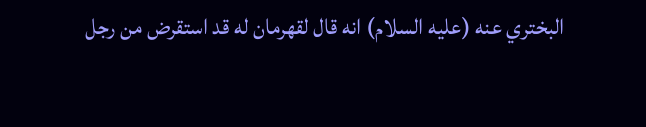البختري عنه (عليه السلام) انه قال لقهرمان له قد استقرض من رجل